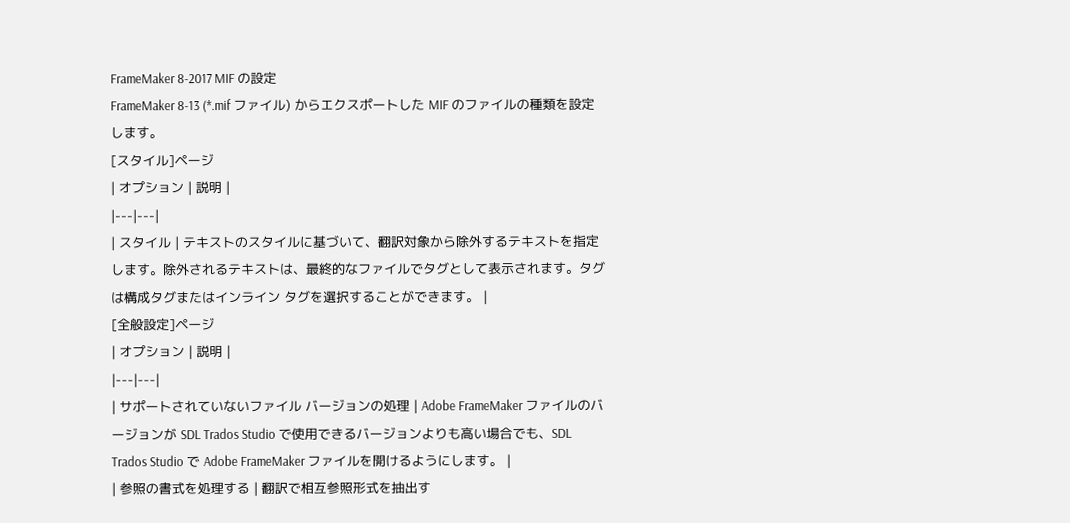FrameMaker 8-2017 MIF の設定
FrameMaker 8-13 (*.mif ファイル) からエクスポートした MIF のファイルの種類を設定します。
[スタイル]ページ
| オプション | 説明 |
|---|---|
| スタイル | テキストのスタイルに基づいて、翻訳対象から除外するテキストを指定します。除外されるテキストは、最終的なファイルでタグとして表示されます。タグは構成タグまたはインライン タグを選択することができます。 |
[全般設定]ページ
| オプション | 説明 |
|---|---|
| サポートされていないファイル バージョンの処理 | Adobe FrameMaker ファイルのバージョンが SDL Trados Studio で使用できるバージョンよりも高い場合でも、SDL Trados Studio で Adobe FrameMaker ファイルを開けるようにします。 |
| 参照の書式を処理する | 翻訳で相互参照形式を抽出す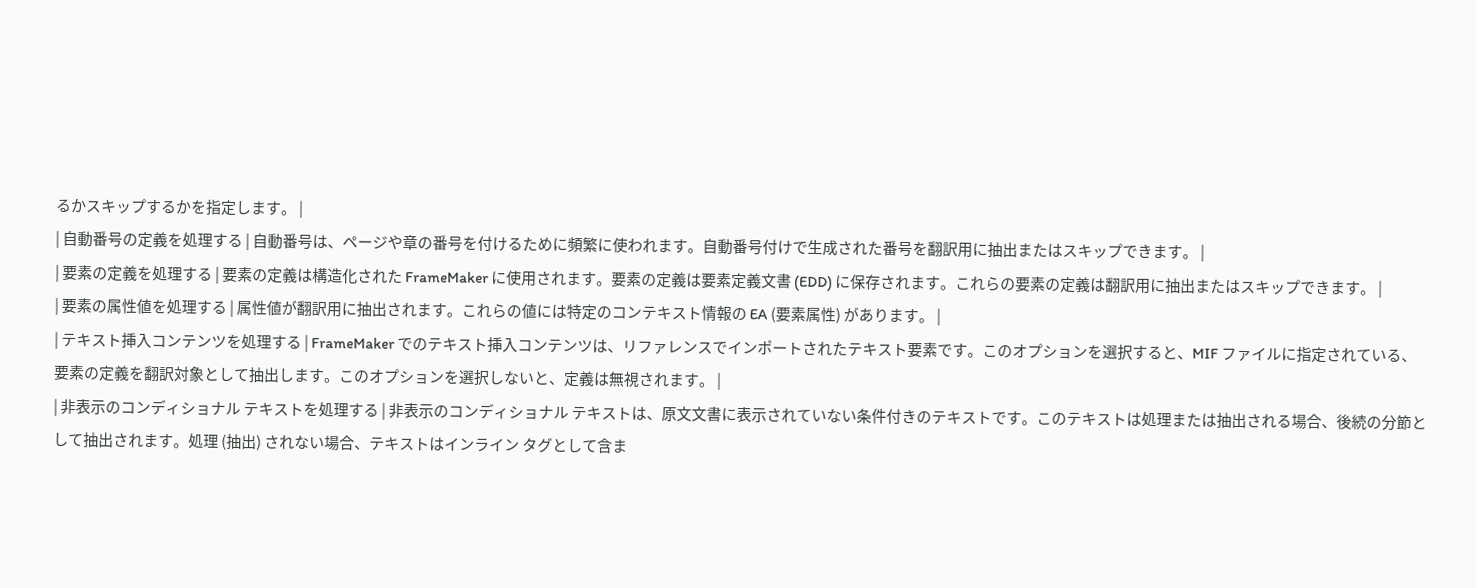るかスキップするかを指定します。 |
| 自動番号の定義を処理する | 自動番号は、ページや章の番号を付けるために頻繁に使われます。自動番号付けで生成された番号を翻訳用に抽出またはスキップできます。 |
| 要素の定義を処理する | 要素の定義は構造化された FrameMaker に使用されます。要素の定義は要素定義文書 (EDD) に保存されます。これらの要素の定義は翻訳用に抽出またはスキップできます。 |
| 要素の属性値を処理する | 属性値が翻訳用に抽出されます。これらの値には特定のコンテキスト情報の EA (要素属性) があります。 |
| テキスト挿入コンテンツを処理する | FrameMaker でのテキスト挿入コンテンツは、リファレンスでインポートされたテキスト要素です。このオプションを選択すると、MIF ファイルに指定されている、要素の定義を翻訳対象として抽出します。このオプションを選択しないと、定義は無視されます。 |
| 非表示のコンディショナル テキストを処理する | 非表示のコンディショナル テキストは、原文文書に表示されていない条件付きのテキストです。このテキストは処理または抽出される場合、後続の分節として抽出されます。処理 (抽出) されない場合、テキストはインライン タグとして含ま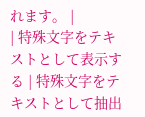れます。 |
| 特殊文字をテキストとして表示する | 特殊文字をテキストとして抽出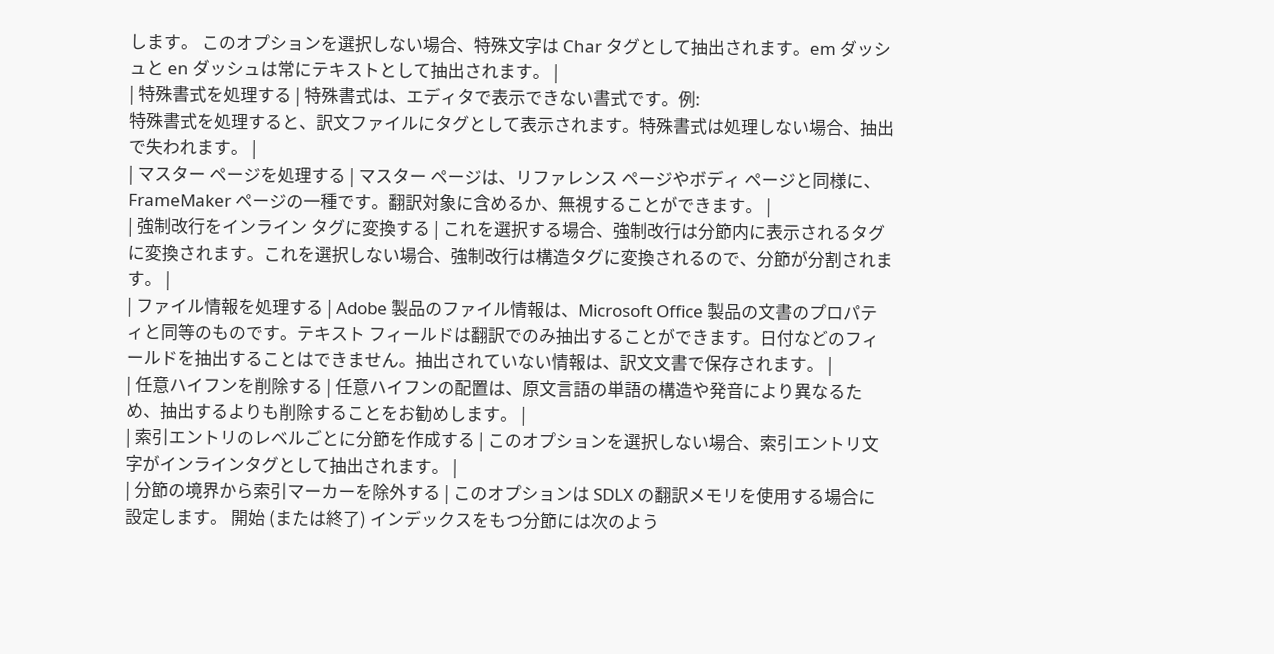します。 このオプションを選択しない場合、特殊文字は Char タグとして抽出されます。em ダッシュと en ダッシュは常にテキストとして抽出されます。 |
| 特殊書式を処理する | 特殊書式は、エディタで表示できない書式です。例:
特殊書式を処理すると、訳文ファイルにタグとして表示されます。特殊書式は処理しない場合、抽出で失われます。 |
| マスター ページを処理する | マスター ページは、リファレンス ページやボディ ページと同様に、FrameMaker ページの一種です。翻訳対象に含めるか、無視することができます。 |
| 強制改行をインライン タグに変換する | これを選択する場合、強制改行は分節内に表示されるタグに変換されます。これを選択しない場合、強制改行は構造タグに変換されるので、分節が分割されます。 |
| ファイル情報を処理する | Adobe 製品のファイル情報は、Microsoft Office 製品の文書のプロパティと同等のものです。テキスト フィールドは翻訳でのみ抽出することができます。日付などのフィールドを抽出することはできません。抽出されていない情報は、訳文文書で保存されます。 |
| 任意ハイフンを削除する | 任意ハイフンの配置は、原文言語の単語の構造や発音により異なるため、抽出するよりも削除することをお勧めします。 |
| 索引エントリのレベルごとに分節を作成する | このオプションを選択しない場合、索引エントリ文字がインラインタグとして抽出されます。 |
| 分節の境界から索引マーカーを除外する | このオプションは SDLX の翻訳メモリを使用する場合に設定します。 開始 (または終了) インデックスをもつ分節には次のよう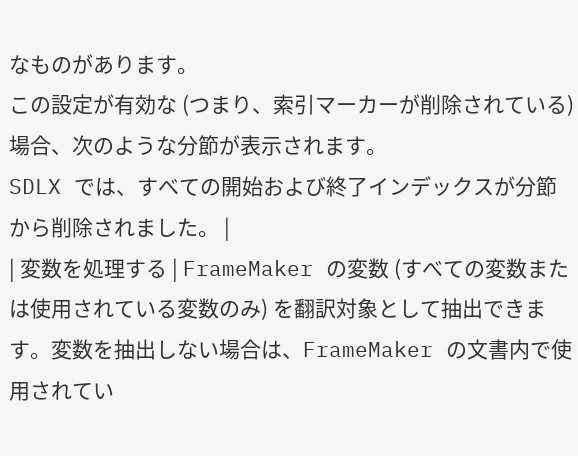なものがあります。
この設定が有効な (つまり、索引マーカーが削除されている) 場合、次のような分節が表示されます。
SDLX では、すべての開始および終了インデックスが分節から削除されました。 |
| 変数を処理する | FrameMaker の変数 (すべての変数または使用されている変数のみ) を翻訳対象として抽出できます。変数を抽出しない場合は、FrameMaker の文書内で使用されてい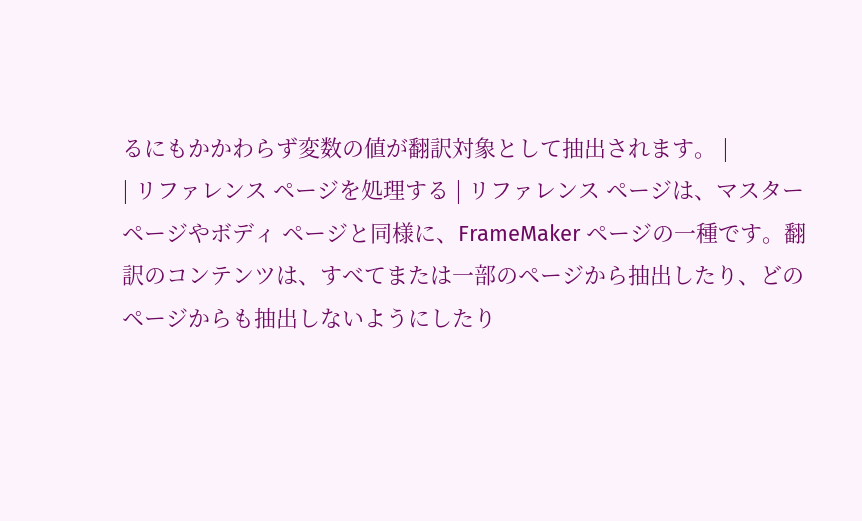るにもかかわらず変数の値が翻訳対象として抽出されます。 |
| リファレンス ページを処理する | リファレンス ページは、マスター ページやボディ ページと同様に、FrameMaker ページの一種です。翻訳のコンテンツは、すべてまたは一部のページから抽出したり、どのページからも抽出しないようにしたり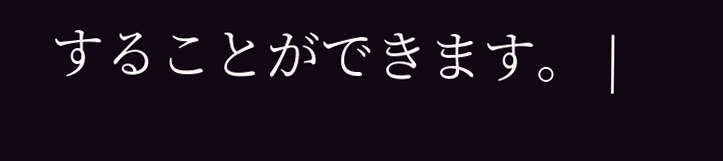することができます。 |